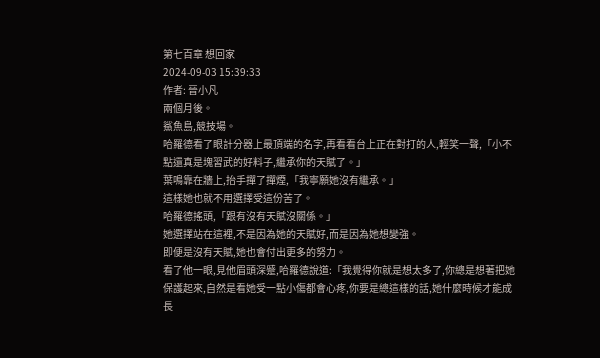第七百章 想回家
2024-09-03 15:39:33
作者: 晉小凡
兩個月後。
鯊魚島,競技場。
哈羅德看了眼計分器上最頂端的名字,再看看台上正在對打的人,輕笑一聲,「小不點還真是塊習武的好料子,繼承你的天賦了。」
葉鳴靠在牆上,抬手撣了撣煙,「我寧願她沒有繼承。」
這樣她也就不用選擇受這份苦了。
哈羅德搖頭,「跟有沒有天賦沒關係。」
她選擇站在這裡,不是因為她的天賦好,而是因為她想變強。
即便是沒有天賦,她也會付出更多的努力。
看了他一眼,見他眉頭深蹙,哈羅德說道:「我覺得你就是想太多了,你總是想著把她保護起來,自然是看她受一點小傷都會心疼,你要是總這樣的話,她什麼時候才能成長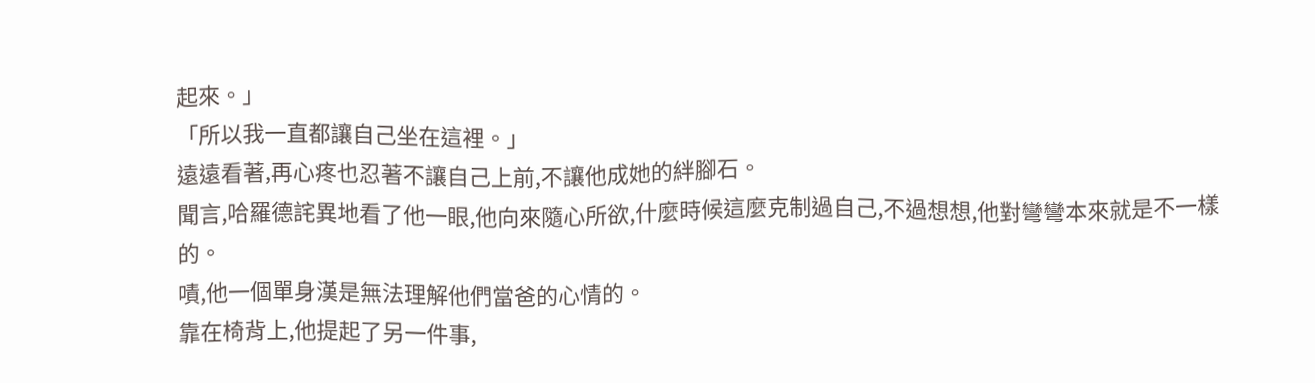起來。」
「所以我一直都讓自己坐在這裡。」
遠遠看著,再心疼也忍著不讓自己上前,不讓他成她的絆腳石。
聞言,哈羅德詫異地看了他一眼,他向來隨心所欲,什麼時候這麼克制過自己,不過想想,他對彎彎本來就是不一樣的。
嘖,他一個單身漢是無法理解他們當爸的心情的。
靠在椅背上,他提起了另一件事,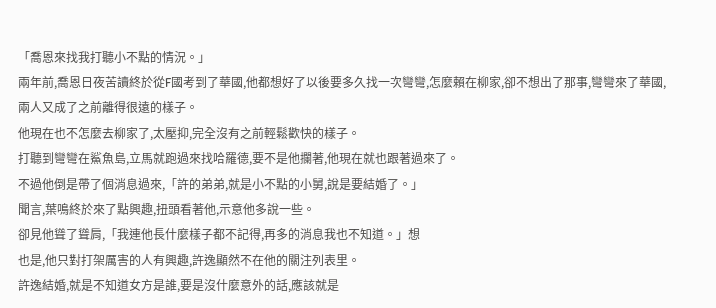「喬恩來找我打聽小不點的情況。」
兩年前,喬恩日夜苦讀終於從F國考到了華國,他都想好了以後要多久找一次彎彎,怎麼賴在柳家,卻不想出了那事,彎彎來了華國,兩人又成了之前離得很遠的樣子。
他現在也不怎麼去柳家了,太壓抑,完全沒有之前輕鬆歡快的樣子。
打聽到彎彎在鯊魚島,立馬就跑過來找哈羅德,要不是他攔著,他現在就也跟著過來了。
不過他倒是帶了個消息過來,「許的弟弟,就是小不點的小舅,說是要結婚了。」
聞言,葉鳴終於來了點興趣,扭頭看著他,示意他多說一些。
卻見他聳了聳肩,「我連他長什麼樣子都不記得,再多的消息我也不知道。」想
也是,他只對打架厲害的人有興趣,許逸顯然不在他的關注列表里。
許逸結婚,就是不知道女方是誰,要是沒什麼意外的話,應該就是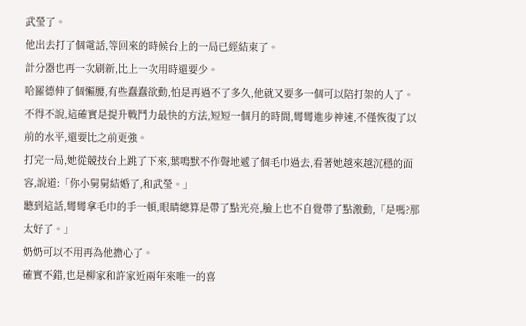武瑩了。
他出去打了個電話,等回來的時候台上的一局已經結束了。
計分器也再一次刷新,比上一次用時還要少。
哈羅德伸了個懶腰,有些蠢蠢欲動,怕是再過不了多久,他就又要多一個可以陪打架的人了。
不得不說,這確實是提升戰鬥力最快的方法,短短一個月的時間,彎彎進步神速,不僅恢復了以前的水平,還要比之前更強。
打完一局,她從競技台上跳了下來,葉鳴默不作聲地遞了個毛巾過去,看著她越來越沉穩的面容,說道:「你小舅舅結婚了,和武瑩。」
聽到這話,彎彎拿毛巾的手一頓,眼睛總算是帶了點光亮,臉上也不自覺帶了點激動,「是嗎?那太好了。」
奶奶可以不用再為他擔心了。
確實不錯,也是柳家和許家近兩年來唯一的喜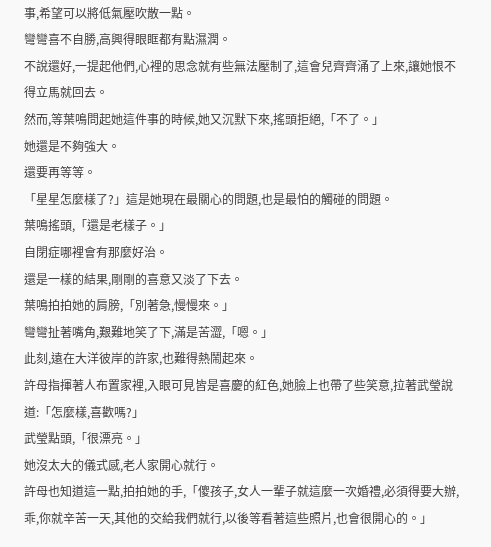事,希望可以將低氣壓吹散一點。
彎彎喜不自勝,高興得眼眶都有點濕潤。
不說還好,一提起他們,心裡的思念就有些無法壓制了,這會兒齊齊涌了上來,讓她恨不得立馬就回去。
然而,等葉鳴問起她這件事的時候,她又沉默下來,搖頭拒絕,「不了。」
她還是不夠強大。
還要再等等。
「星星怎麼樣了?」這是她現在最關心的問題,也是最怕的觸碰的問題。
葉鳴搖頭,「還是老樣子。」
自閉症哪裡會有那麼好治。
還是一樣的結果,剛剛的喜意又淡了下去。
葉鳴拍拍她的肩膀,「別著急,慢慢來。」
彎彎扯著嘴角,艱難地笑了下,滿是苦澀,「嗯。」
此刻,遠在大洋彼岸的許家,也難得熱鬧起來。
許母指揮著人布置家裡,入眼可見皆是喜慶的紅色,她臉上也帶了些笑意,拉著武瑩說道:「怎麼樣,喜歡嗎?」
武瑩點頭,「很漂亮。」
她沒太大的儀式感,老人家開心就行。
許母也知道這一點,拍拍她的手,「傻孩子,女人一輩子就這麼一次婚禮,必須得要大辦,乖,你就辛苦一天,其他的交給我們就行,以後等看著這些照片,也會很開心的。」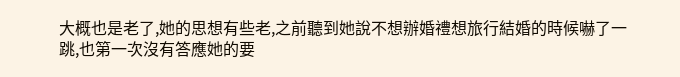大概也是老了,她的思想有些老,之前聽到她說不想辦婚禮想旅行結婚的時候嚇了一跳,也第一次沒有答應她的要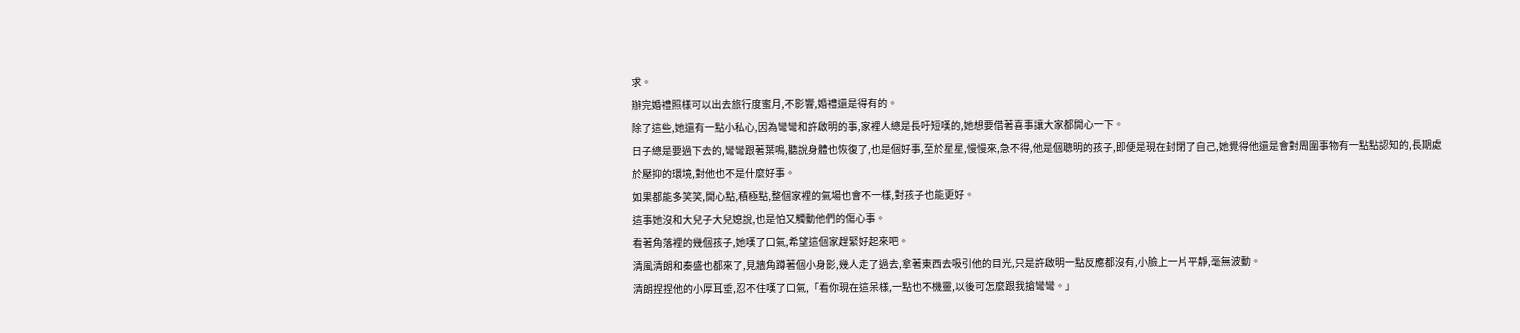求。
辦完婚禮照樣可以出去旅行度蜜月,不影響,婚禮還是得有的。
除了這些,她還有一點小私心,因為彎彎和許啟明的事,家裡人總是長吁短嘆的,她想要借著喜事讓大家都開心一下。
日子總是要過下去的,彎彎跟著葉鳴,聽說身體也恢復了,也是個好事,至於星星,慢慢來,急不得,他是個聰明的孩子,即便是現在封閉了自己,她覺得他還是會對周圍事物有一點點認知的,長期處於壓抑的環境,對他也不是什麼好事。
如果都能多笑笑,開心點,積極點,整個家裡的氣場也會不一樣,對孩子也能更好。
這事她沒和大兒子大兒媳說,也是怕又觸動他們的傷心事。
看著角落裡的幾個孩子,她嘆了口氣,希望這個家趕緊好起來吧。
清風清朗和秦盛也都來了,見牆角蹲著個小身影,幾人走了過去,拿著東西去吸引他的目光,只是許啟明一點反應都沒有,小臉上一片平靜,毫無波動。
清朗捏捏他的小厚耳垂,忍不住嘆了口氣,「看你現在這呆樣,一點也不機靈,以後可怎麼跟我搶彎彎。」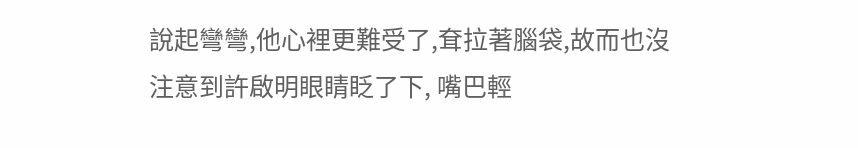說起彎彎,他心裡更難受了,耷拉著腦袋,故而也沒注意到許啟明眼睛眨了下, 嘴巴輕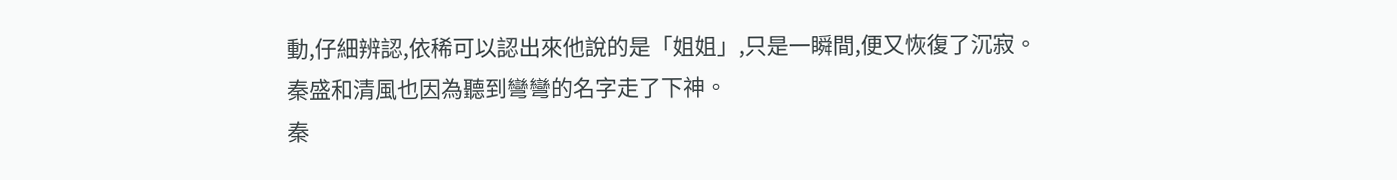動,仔細辨認,依稀可以認出來他說的是「姐姐」,只是一瞬間,便又恢復了沉寂。
秦盛和清風也因為聽到彎彎的名字走了下神。
秦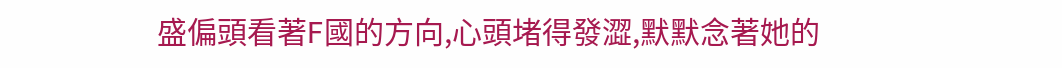盛偏頭看著F國的方向,心頭堵得發澀,默默念著她的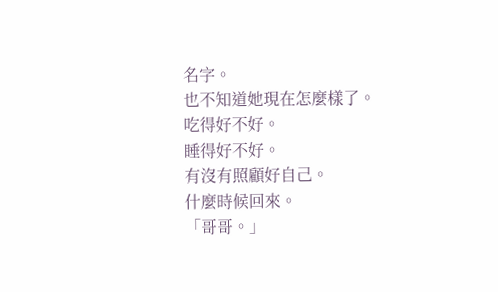名字。
也不知道她現在怎麼樣了。
吃得好不好。
睡得好不好。
有沒有照顧好自己。
什麼時候回來。
「哥哥。」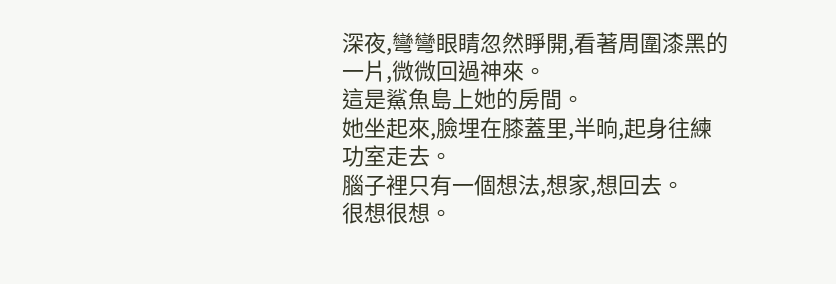深夜,彎彎眼睛忽然睜開,看著周圍漆黑的一片,微微回過神來。
這是鯊魚島上她的房間。
她坐起來,臉埋在膝蓋里,半晌,起身往練功室走去。
腦子裡只有一個想法,想家,想回去。
很想很想。